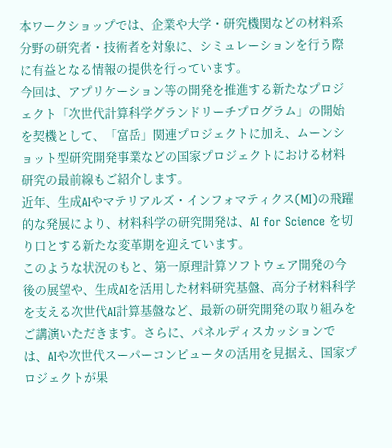本ワークショップでは、企業や大学・研究機関などの材料系分野の研究者・技術者を対象に、シミュレーションを行う際に有益となる情報の提供を行っています。
今回は、アプリケーション等の開発を推進する新たなプロジェクト「次世代計算科学グランドリーチプログラム」の開始を契機として、「富岳」関連プロジェクトに加え、ムーンショット型研究開発事業などの国家プロジェクトにおける材料研究の最前線もご紹介します。
近年、生成AIやマテリアルズ・インフォマティクス(MI)の飛躍的な発展により、材料科学の研究開発は、AI for Science を切り口とする新たな変革期を迎えています。
このような状況のもと、第一原理計算ソフトウェア開発の今後の展望や、生成AIを活用した材料研究基盤、高分子材料科学を支える次世代AI計算基盤など、最新の研究開発の取り組みをご講演いただきます。さらに、パネルディスカッションでは、AIや次世代スーパーコンピュータの活用を見据え、国家プロジェクトが果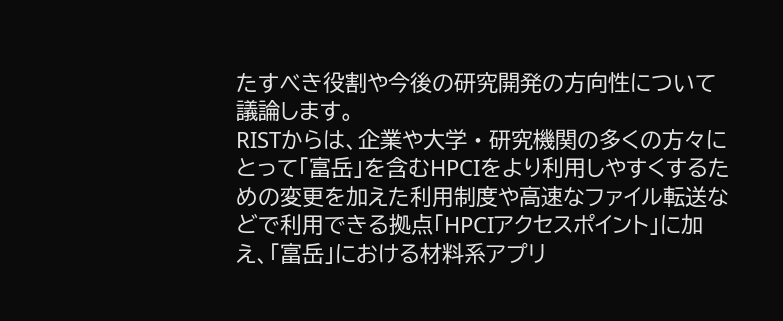たすべき役割や今後の研究開発の方向性について議論します。
RISTからは、企業や大学‧研究機関の多くの方々にとって「富岳」を含むHPCIをより利用しやすくするための変更を加えた利用制度や高速なファイル転送などで利用できる拠点「HPCIアクセスポイント」に加え、「富岳」における材料系アプリ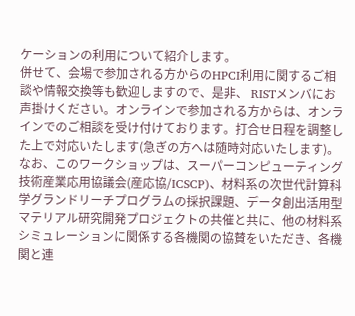ケーションの利用について紹介します。
併せて、会場で参加される⽅からのHPCI利⽤に関するご相談や情報交換等も歓迎しますので、是⾮、 RISTメンバにお声掛けください。オンラインで参加される⽅からは、オンラインでのご相談を受け付けております。打合せ⽇程を調整した上で対応いたします(急ぎの⽅へは随時対応いたします)。
なお、このワークショップは、スーパーコンピューティング技術産業応用協議会(産応協/ICSCP)、材料系の次世代計算科学グランドリーチプログラムの採択課題、データ創出活用型マテリアル研究開発プロジェクトの共催と共に、他の材料系シミュレーションに関係する各機関の協賛をいただき、各機関と連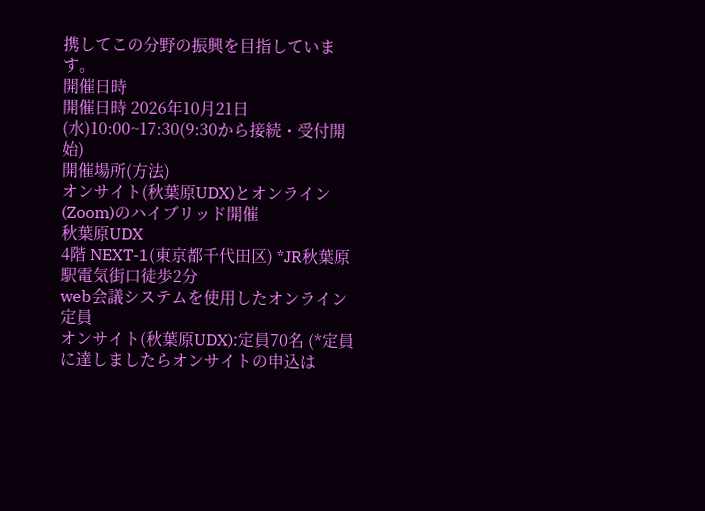携してこの分野の振興を目指しています。
開催日時
開催日時 2026年10月21日(水)10:00~17:30(9:30から接続・受付開始)
開催場所(方法)
オンサイト(秋葉原UDX)とオンライン(Zoom)のハイブリッド開催
秋葉原UDX
4階 NEXT-1(東京都千代田区) *JR秋葉原駅電気街口徒歩2分
web会議システムを使用したオンライン
定員
オンサイト(秋葉原UDX):定員70名 (*定員に達しましたらオンサイトの申込は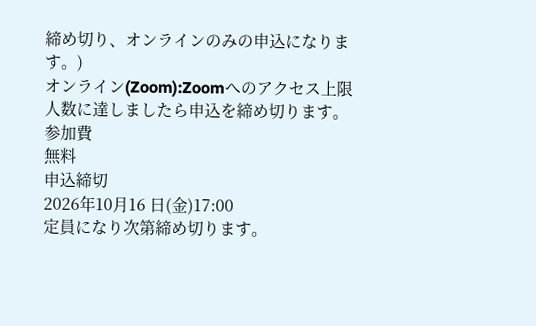締め切り、オンラインのみの申込になります。)
オンライン(Zoom):Zoomへのアクセス上限人数に達しましたら申込を締め切ります。
参加費
無料
申込締切
2026年10月16 日(金)17:00
定員になり次第締め切ります。